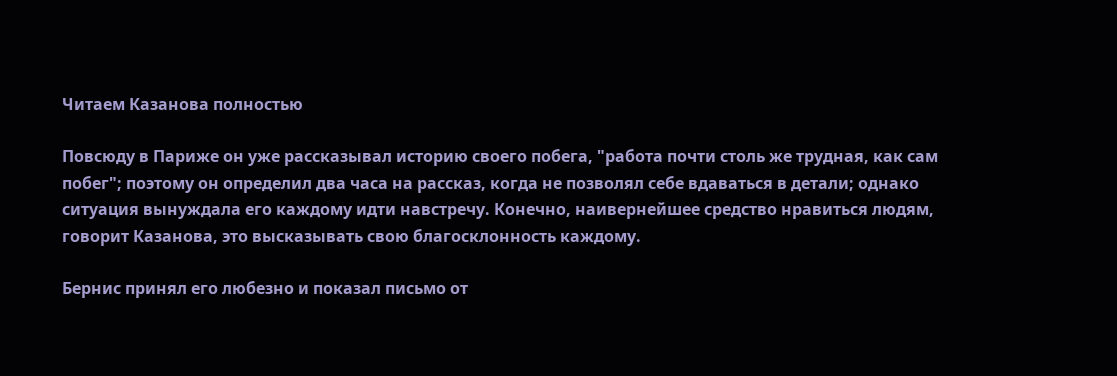Читаем Казанова полностью

Повсюду в Париже он уже рассказывал историю своего побега, "работа почти столь же трудная, как сам побег"; поэтому он определил два часа на рассказ, когда не позволял себе вдаваться в детали; однако ситуация вынуждала его каждому идти навстречу. Конечно, наивернейшее средство нравиться людям, говорит Казанова, это высказывать свою благосклонность каждому.

Бернис принял его любезно и показал письмо от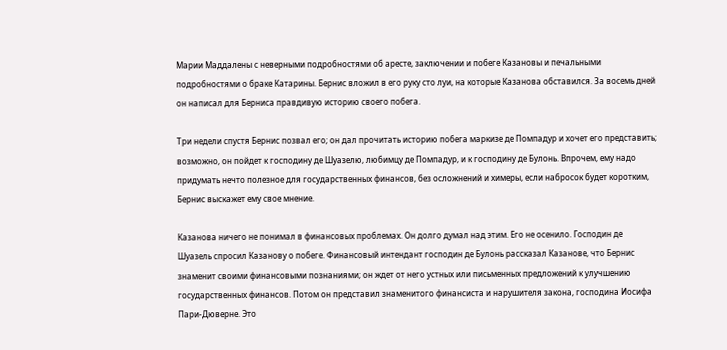Марии Маддалены с неверными подробностями об аресте, заключении и побеге Казановы и печальными подробностями о браке Катарины. Бернис вложил в его руку сто луи, на которые Казанова обставился. За восемь дней он написал для Берниса правдивую историю своего побега.

Три недели спустя Бернис позвал его; он дал прочитать историю побега маркизе де Помпадур и хочет его представить; возможно, он пойдет к господину де Шуазелю, любимцу де Помпадур, и к господину де Булонь. Впрочем, ему надо придумать нечто полезное для государственных финансов, без осложнений и химеры, если набросок будет коротким, Бернис выскажет ему свое мнение.

Казанова ничего не понимал в финансовых проблемах. Он долго думал над этим. Его не осенило. Господин де Шуазель спросил Казанову о побеге. Финансовый интендант господин де Булонь рассказал Казанове, что Бернис знаменит своими финансовыми познаниями; он ждет от него устных или письменных предложений к улучшению государственных финансов. Потом он представил знаменитого финансиста и нарушителя закона, господина Иосифа Пари-Дюверне. Это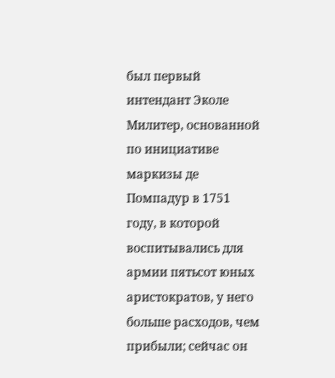был первый интендант Эколе Милитер, основанной по инициативе маркизы де Помпадур в 1751 году, в которой воспитывались для армии пятьсот юных аристократов, у него больше расходов, чем прибыли; сейчас он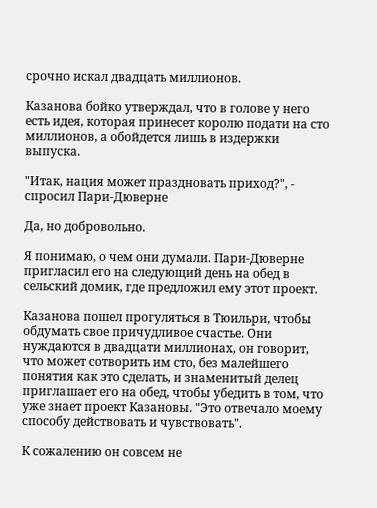срочно искал двадцать миллионов.

Казанова бойко утверждал, что в голове у него есть идея, которая принесет королю подати на сто миллионов, а обойдется лишь в издержки выпуска.

"Итак, нация может праздновать приход?", - спросил Пари-Дюверне

Да, но добровольно.

Я понимаю, о чем они думали. Пари-Дюверне пригласил его на следующий день на обед в сельский домик, где предложил ему этот проект.

Казанова пошел прогуляться в Тюильри, чтобы обдумать свое причудливое счастье. Они нуждаются в двадцати миллионах, он говорит, что может сотворить им сто, без малейшего понятия как это сделать, и знаменитый делец приглашает его на обед, чтобы убедить в том, что уже знает проект Казановы. "Это отвечало моему способу действовать и чувствовать".

К сожалению он совсем не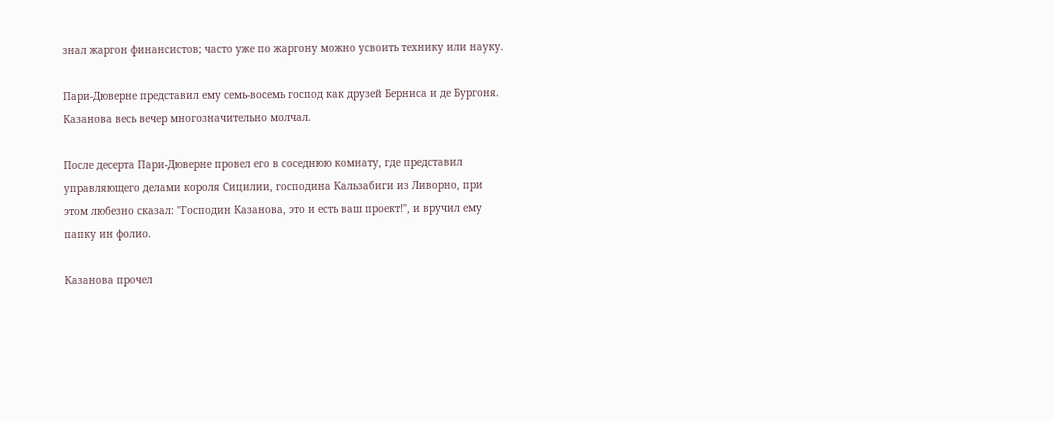знал жаргон финансистов; часто уже по жаргону можно усвоить технику или науку.

Пари-Дюверне представил ему семь-восемь господ как друзей Берниса и де Бургоня. Казанова весь вечер многозначительно молчал.

После десерта Пари-Дюверне провел его в соседнюю комнату, где представил управляющего делами короля Сицилии, господина Кальзабиги из Ливорно, при этом любезно сказал: "Господин Казанова, это и есть ваш проект!", и вручил ему папку ин фолио.

Казанова прочел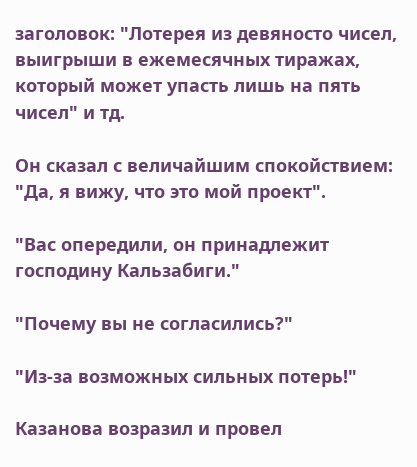заголовок: "Лотерея из девяносто чисел, выигрыши в ежемесячных тиражах, который может упасть лишь на пять чисел" и тд.

Он сказал с величайшим спокойствием: "Да, я вижу, что это мой проект".

"Вас опередили, он принадлежит господину Кальзабиги."

"Почему вы не согласились?"

"Из-за возможных сильных потерь!"

Казанова возразил и провел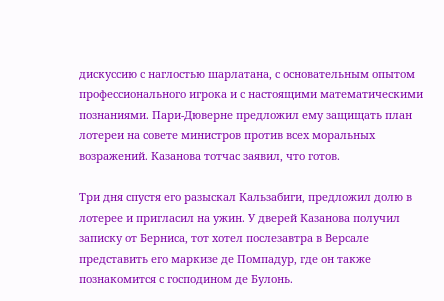дискуссию с наглостью шарлатана, с основательным опытом профессионального игрока и с настоящими математическими познаниями. Пари-Дюверне предложил ему защищать план лотереи на совете министров против всех моральных возражений. Казанова тотчас заявил, что готов.

Три дня спустя его разыскал Кальзабиги, предложил долю в лотерее и пригласил на ужин. У дверей Казанова получил записку от Берниса, тот хотел послезавтра в Версале представить его маркизе де Помпадур, где он также познакомится с господином де Булонь.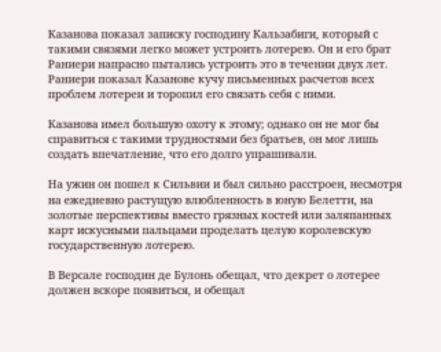Казанова показал записку господину Кальзабиги, который с такими связями легко может устроить лотерею. Он и его брат Раниери напрасно пытались устроить это в течении двух лет. Раниери показал Казанове кучу письменных расчетов всех проблем лотереи и торопил его связать себя с ними.

Казанова имел большую охоту к этому; однако он не мог бы справиться с такими трудностями без братьев, он мог лишь создать впечатление, что его долго упрашивали.

На ужин он пошел к Сильвии и был сильно расстроен, несмотря на ежедневно растущую влюбленность в юную Белетти, на золотые перспективы вместо грязных костей или заляпанных карт искусными пальцами проделать целую королевскую государственную лотерею.

В Версале господин де Булонь обещал, что декрет о лотерее должен вскоре появиться, и обещал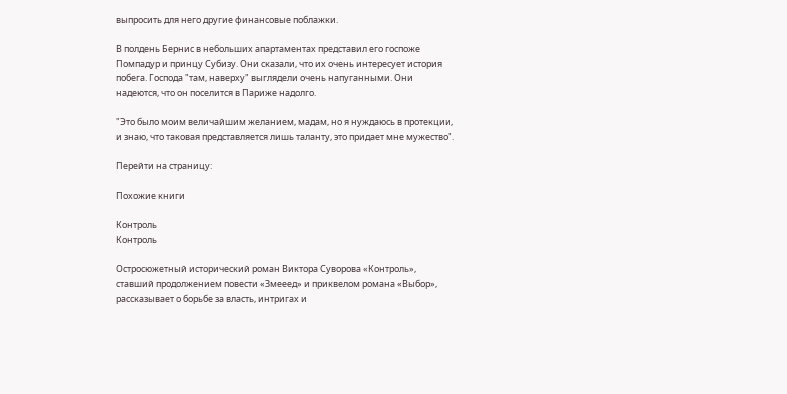выпросить для него другие финансовые поблажки.

В полдень Бернис в небольших апартаментах представил его госпоже Помпадур и принцу Субизу. Они сказали, что их очень интересует история побега. Господа "там, наверху" выглядели очень напуганными. Они надеются, что он поселится в Париже надолго.

"Это было моим величайшим желанием, мадам, но я нуждаюсь в протекции, и знаю, что таковая представляется лишь таланту, это придает мне мужество".

Перейти на страницу:

Похожие книги

Контроль
Контроль

Остросюжетный исторический роман Виктора Суворова «Контроль», ставший продолжением повести «Змееед» и приквелом романа «Выбор», рассказывает о борьбе за власть, интригах и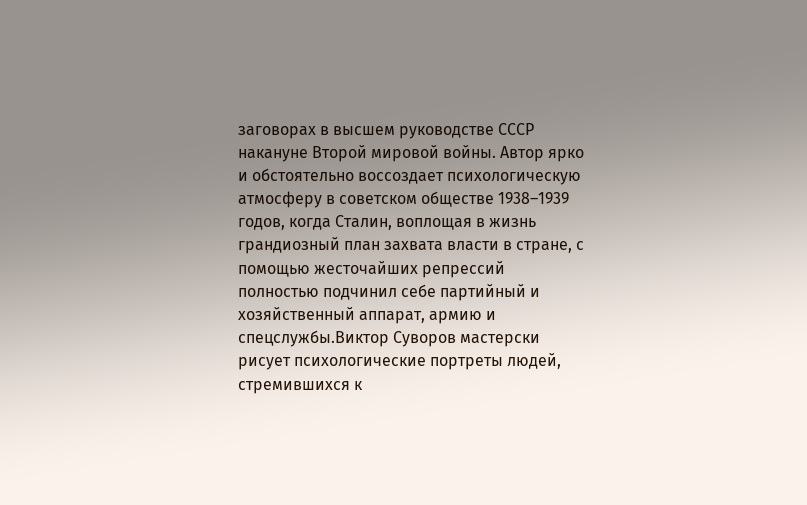заговорах в высшем руководстве СССР накануне Второй мировой войны. Автор ярко и обстоятельно воссоздает психологическую атмосферу в советском обществе 1938–1939 годов, когда Сталин, воплощая в жизнь грандиозный план захвата власти в стране, с помощью жесточайших репрессий полностью подчинил себе партийный и хозяйственный аппарат, армию и спецслужбы.Виктор Суворов мастерски рисует психологические портреты людей, стремившихся к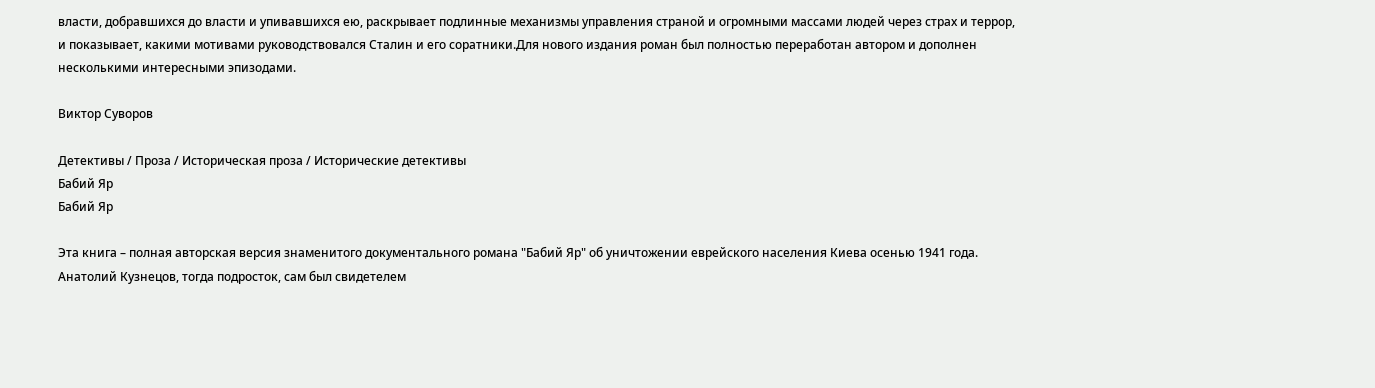власти, добравшихся до власти и упивавшихся ею, раскрывает подлинные механизмы управления страной и огромными массами людей через страх и террор, и показывает, какими мотивами руководствовался Сталин и его соратники.Для нового издания роман был полностью переработан автором и дополнен несколькими интересными эпизодами.

Виктор Суворов

Детективы / Проза / Историческая проза / Исторические детективы
Бабий Яр
Бабий Яр

Эта книга – полная авторская версия знаменитого документального романа "Бабий Яр" об уничтожении еврейского населения Киева осенью 1941 года. Анатолий Кузнецов, тогда подросток, сам был свидетелем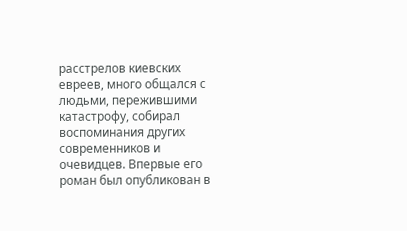расстрелов киевских евреев, много общался с людьми, пережившими катастрофу, собирал воспоминания других современников и очевидцев. Впервые его роман был опубликован в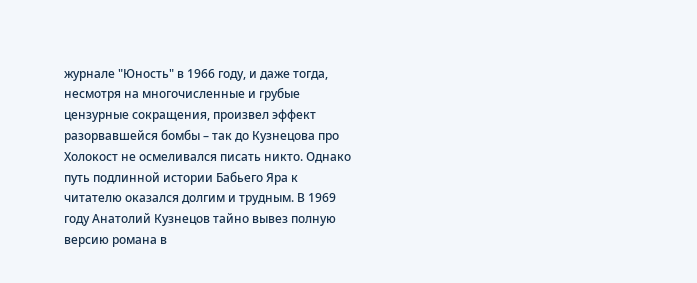журнале "Юность" в 1966 году, и даже тогда, несмотря на многочисленные и грубые цензурные сокращения, произвел эффект разорвавшейся бомбы – так до Кузнецова про Холокост не осмеливался писать никто. Однако путь подлинной истории Бабьего Яра к читателю оказался долгим и трудным. В 1969 году Анатолий Кузнецов тайно вывез полную версию романа в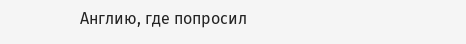Англию, где попросил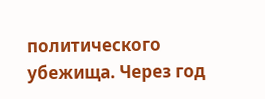политического убежища. Через год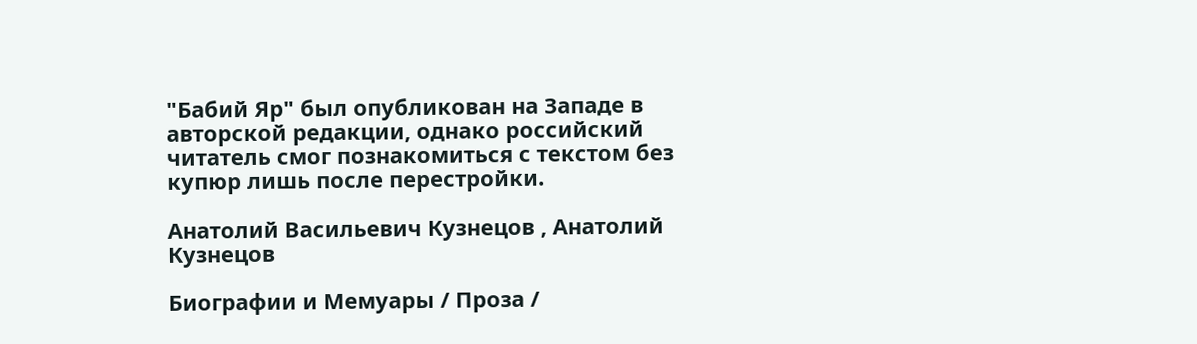"Бабий Яр" был опубликован на Западе в авторской редакции, однако российский читатель смог познакомиться с текстом без купюр лишь после перестройки.

Анатолий Васильевич Кузнецов , Анатолий Кузнецов

Биографии и Мемуары / Проза /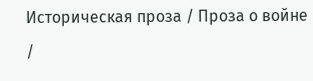Историческая проза / Проза о войне /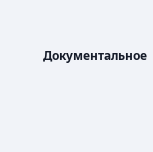Документальное